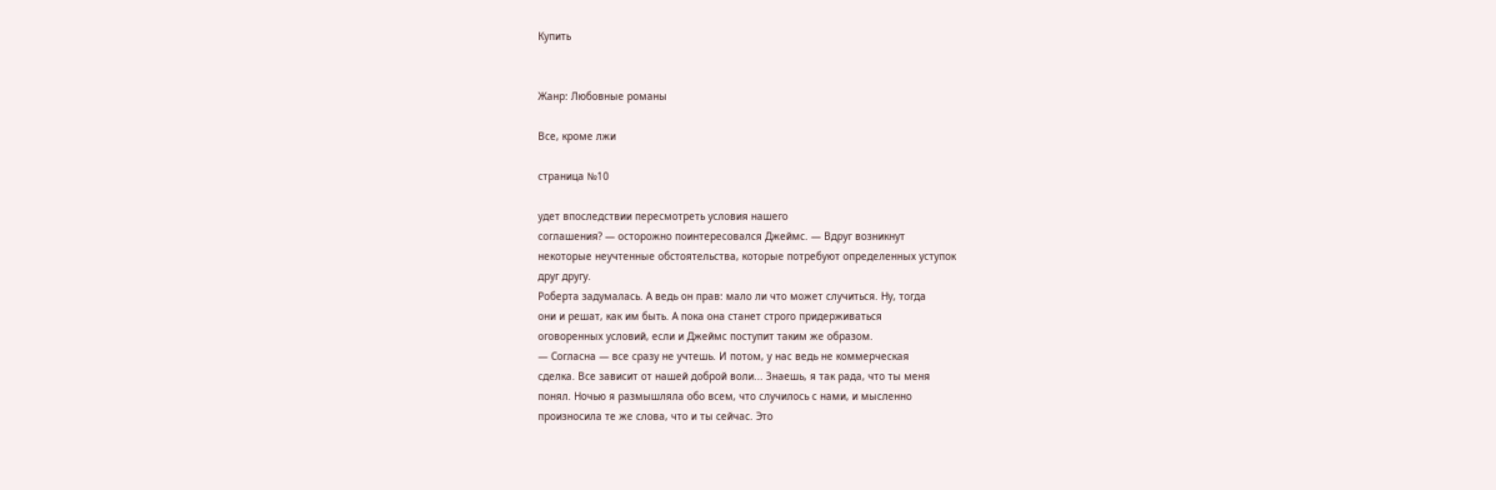Купить


Жанр: Любовные романы

Все, кроме лжи

страница №10

удет впоследствии пересмотреть условия нашего
соглашения? — осторожно поинтересовался Джеймс. — Вдруг возникнут
некоторые неучтенные обстоятельства, которые потребуют определенных уступок
друг другу.
Роберта задумалась. А ведь он прав: мало ли что может случиться. Ну, тогда
они и решат, как им быть. А пока она станет строго придерживаться
оговоренных условий, если и Джеймс поступит таким же образом.
— Согласна — все сразу не учтешь. И потом, у нас ведь не коммерческая
сделка. Все зависит от нашей доброй воли... Знаешь, я так рада, что ты меня
понял. Ночью я размышляла обо всем, что случилось с нами, и мысленно
произносила те же слова, что и ты сейчас. Это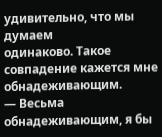удивительно, что мы думаем
одинаково. Такое совпадение кажется мне обнадеживающим.
— Весьма обнадеживающим, я бы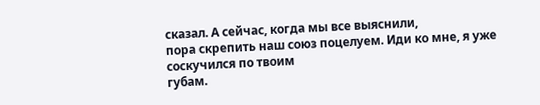сказал. А сейчас, когда мы все выяснили,
пора скрепить наш союз поцелуем. Иди ко мне, я уже соскучился по твоим
губам.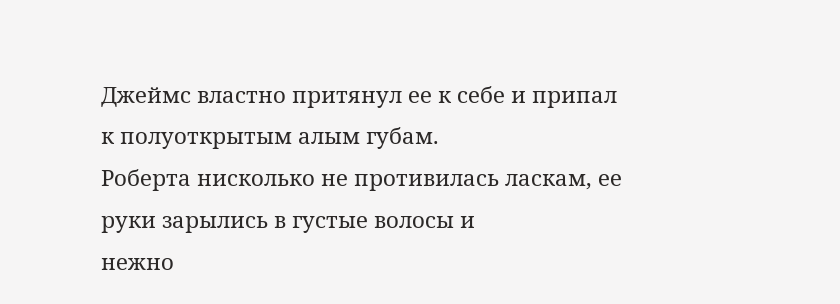Джеймс властно притянул ее к себе и припал к полуоткрытым алым губам.
Роберта нисколько не противилась ласкам, ее руки зарылись в густые волосы и
нежно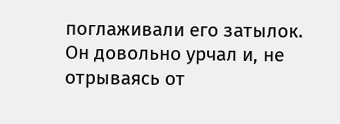поглаживали его затылок. Он довольно урчал и, не отрываясь от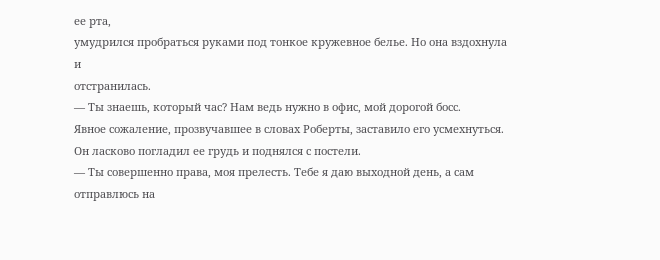ее рта,
умудрился пробраться руками под тонкое кружевное белье. Но она вздохнула и
отстранилась.
— Ты знаешь, который час? Нам ведь нужно в офис, мой дорогой босс.
Явное сожаление, прозвучавшее в словах Роберты, заставило его усмехнуться.
Он ласково погладил ее грудь и поднялся с постели.
— Ты совершенно права, моя прелесть. Тебе я даю выходной день, а сам
отправлюсь на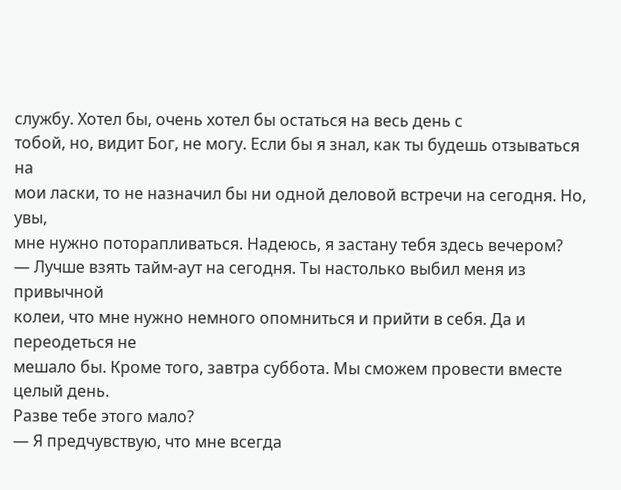службу. Хотел бы, очень хотел бы остаться на весь день с
тобой, но, видит Бог, не могу. Если бы я знал, как ты будешь отзываться на
мои ласки, то не назначил бы ни одной деловой встречи на сегодня. Но, увы,
мне нужно поторапливаться. Надеюсь, я застану тебя здесь вечером?
— Лучше взять тайм-аут на сегодня. Ты настолько выбил меня из привычной
колеи, что мне нужно немного опомниться и прийти в себя. Да и переодеться не
мешало бы. Кроме того, завтра суббота. Мы сможем провести вместе целый день.
Разве тебе этого мало?
— Я предчувствую, что мне всегда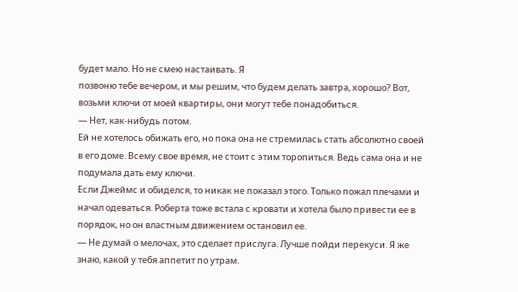будет мало. Но не смею настаивать. Я
позвоню тебе вечером, и мы решим, что будем делать завтра, хорошо? Вот,
возьми ключи от моей квартиры, они могут тебе понадобиться.
— Нет, как-нибудь потом.
Ей не хотелось обижать его, но пока она не стремилась стать абсолютно своей
в его доме. Всему свое время, не стоит с этим торопиться. Ведь сама она и не
подумала дать ему ключи.
Если Джеймс и обиделся, то никак не показал этого. Только пожал плечами и
начал одеваться. Роберта тоже встала с кровати и хотела было привести ее в
порядок, но он властным движением остановил ее.
— Не думай о мелочах, это сделает прислуга. Лучше пойди перекуси. Я же
знаю, какой у тебя аппетит по утрам.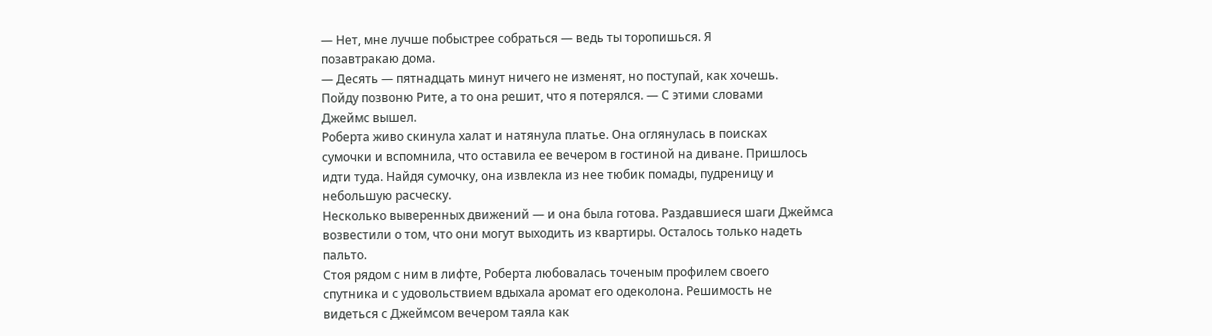— Нет, мне лучше побыстрее собраться — ведь ты торопишься. Я
позавтракаю дома.
— Десять — пятнадцать минут ничего не изменят, но поступай, как хочешь.
Пойду позвоню Рите, а то она решит, что я потерялся. — С этими словами
Джеймс вышел.
Роберта живо скинула халат и натянула платье. Она оглянулась в поисках
сумочки и вспомнила, что оставила ее вечером в гостиной на диване. Пришлось
идти туда. Найдя сумочку, она извлекла из нее тюбик помады, пудреницу и
небольшую расческу.
Несколько выверенных движений — и она была готова. Раздавшиеся шаги Джеймса
возвестили о том, что они могут выходить из квартиры. Осталось только надеть
пальто.
Стоя рядом с ним в лифте, Роберта любовалась точеным профилем своего
спутника и с удовольствием вдыхала аромат его одеколона. Решимость не
видеться с Джеймсом вечером таяла как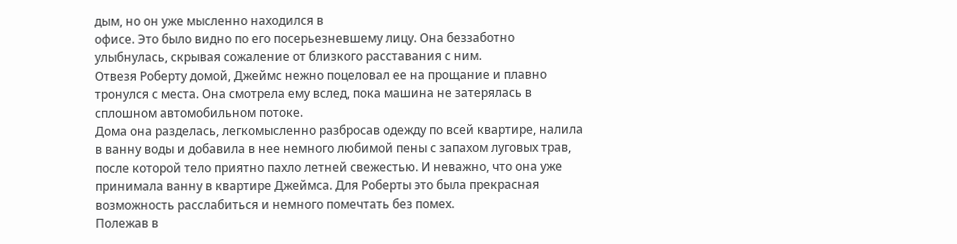дым, но он уже мысленно находился в
офисе. Это было видно по его посерьезневшему лицу. Она беззаботно
улыбнулась, скрывая сожаление от близкого расставания с ним.
Отвезя Роберту домой, Джеймс нежно поцеловал ее на прощание и плавно
тронулся с места. Она смотрела ему вслед, пока машина не затерялась в
сплошном автомобильном потоке.
Дома она разделась, легкомысленно разбросав одежду по всей квартире, налила
в ванну воды и добавила в нее немного любимой пены с запахом луговых трав,
после которой тело приятно пахло летней свежестью. И неважно, что она уже
принимала ванну в квартире Джеймса. Для Роберты это была прекрасная
возможность расслабиться и немного помечтать без помех.
Полежав в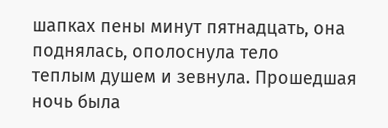шапках пены минут пятнадцать, она поднялась, ополоснула тело
теплым душем и зевнула. Прошедшая ночь была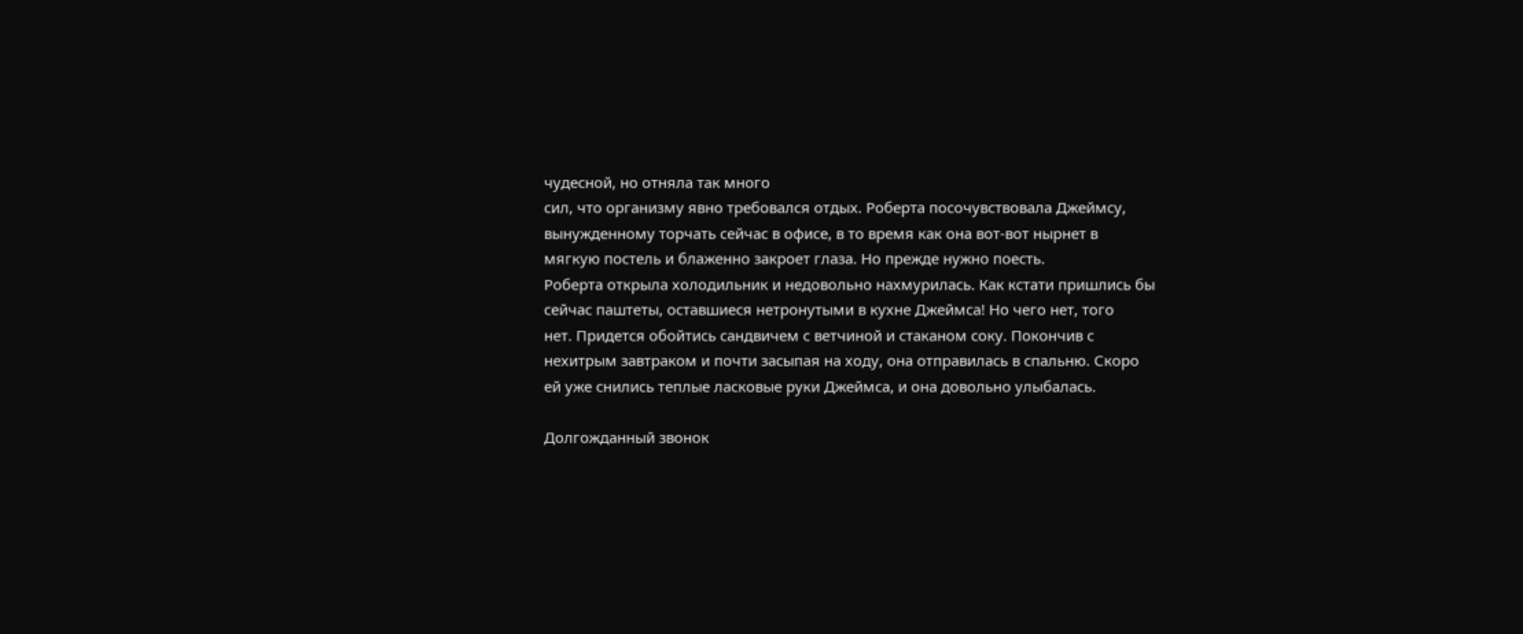чудесной, но отняла так много
сил, что организму явно требовался отдых. Роберта посочувствовала Джеймсу,
вынужденному торчать сейчас в офисе, в то время как она вот-вот нырнет в
мягкую постель и блаженно закроет глаза. Но прежде нужно поесть.
Роберта открыла холодильник и недовольно нахмурилась. Как кстати пришлись бы
сейчас паштеты, оставшиеся нетронутыми в кухне Джеймса! Но чего нет, того
нет. Придется обойтись сандвичем с ветчиной и стаканом соку. Покончив с
нехитрым завтраком и почти засыпая на ходу, она отправилась в спальню. Скоро
ей уже снились теплые ласковые руки Джеймса, и она довольно улыбалась.

Долгожданный звонок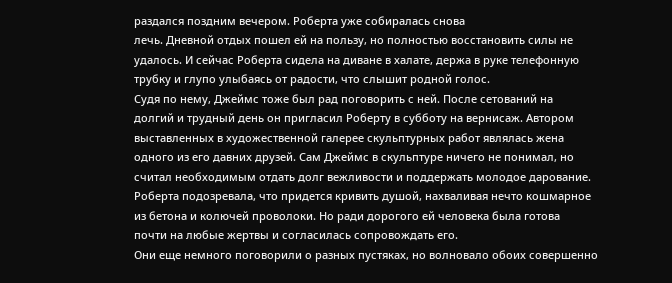раздался поздним вечером. Роберта уже собиралась снова
лечь. Дневной отдых пошел ей на пользу, но полностью восстановить силы не
удалось. И сейчас Роберта сидела на диване в халате, держа в руке телефонную
трубку и глупо улыбаясь от радости, что слышит родной голос.
Судя по нему, Джеймс тоже был рад поговорить с ней. После сетований на
долгий и трудный день он пригласил Роберту в субботу на вернисаж. Автором
выставленных в художественной галерее скульптурных работ являлась жена
одного из его давних друзей. Сам Джеймс в скульптуре ничего не понимал, но
считал необходимым отдать долг вежливости и поддержать молодое дарование.
Роберта подозревала, что придется кривить душой, нахваливая нечто кошмарное
из бетона и колючей проволоки. Но ради дорогого ей человека была готова
почти на любые жертвы и согласилась сопровождать его.
Они еще немного поговорили о разных пустяках, но волновало обоих совершенно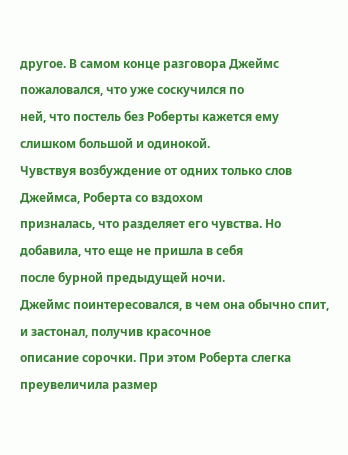другое. В самом конце разговора Джеймс пожаловался, что уже соскучился по
ней, что постель без Роберты кажется ему слишком большой и одинокой.
Чувствуя возбуждение от одних только слов Джеймса, Роберта со вздохом
призналась, что разделяет его чувства. Но добавила, что еще не пришла в себя
после бурной предыдущей ночи.
Джеймс поинтересовался, в чем она обычно спит, и застонал, получив красочное
описание сорочки. При этом Роберта слегка преувеличила размер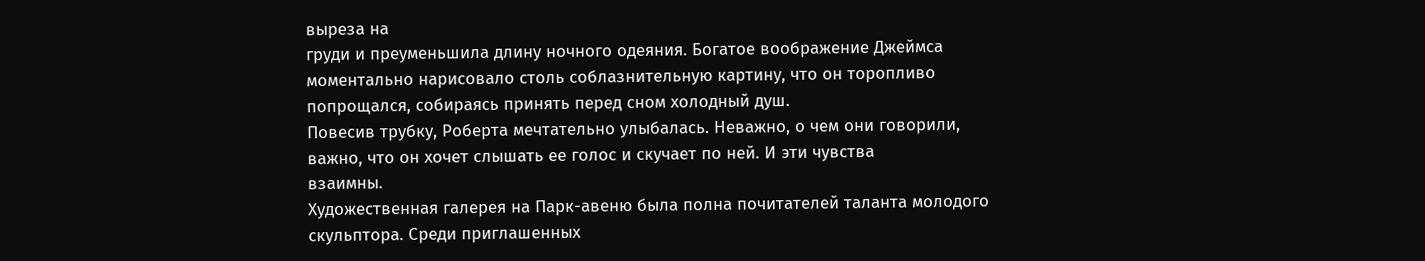выреза на
груди и преуменьшила длину ночного одеяния. Богатое воображение Джеймса
моментально нарисовало столь соблазнительную картину, что он торопливо
попрощался, собираясь принять перед сном холодный душ.
Повесив трубку, Роберта мечтательно улыбалась. Неважно, о чем они говорили,
важно, что он хочет слышать ее голос и скучает по ней. И эти чувства
взаимны.
Художественная галерея на Парк-авеню была полна почитателей таланта молодого
скульптора. Среди приглашенных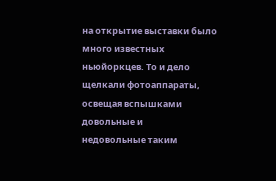на открытие выставки было много известных
ньюйоркцев. То и дело щелкали фотоаппараты, освещая вспышками довольные и
недовольные таким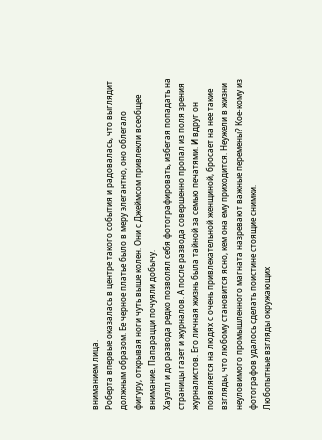вниманием лица.
Роберта впервые оказалась в центре такого события и радовалась, что выглядит
должным образом. Ее черное платье было в меру элегантно, оно облегало
фигуру, открывая ноги чуть выше колен. Они с Джеймсом привлекли всеобщее
внимание. Папарацци почуяли добычу.
Хауэлл и до развода редко позволял себя фотографировать, избегая попадать на
страницы газет и журналов. А после развода совершенно пропал из поля зрения
журналистов. Его личная жизнь была тайной за семью печатями. И вдруг он
появляется на людях с очень привлекательной женщиной, бросает на нее такие
взгляды, что любому становится ясно, кем она ему приходится. Неужели в жизни
неуловимого промышленного магната назревают важные перемены? Кое-кому из
фотографов удалось сделать поистине стоящие снимки.
Любопытные взгляды окружающих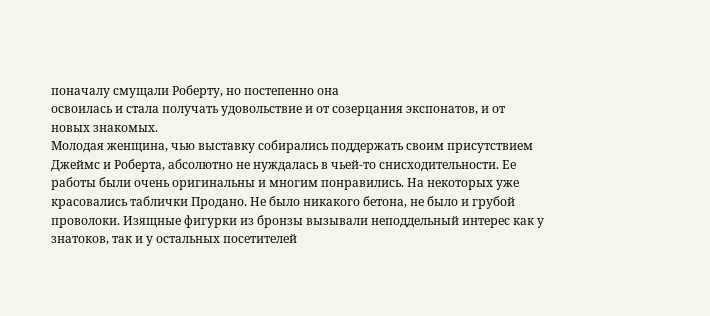поначалу смущали Роберту, но постепенно она
освоилась и стала получать удовольствие и от созерцания экспонатов, и от
новых знакомых.
Молодая женщина, чью выставку собирались поддержать своим присутствием
Джеймс и Роберта, абсолютно не нуждалась в чьей-то снисходительности. Ее
работы были очень оригинальны и многим понравились. На некоторых уже
красовались таблички Продано. Не было никакого бетона, не было и грубой
проволоки. Изящные фигурки из бронзы вызывали неподдельный интерес как у
знатоков, так и у остальных посетителей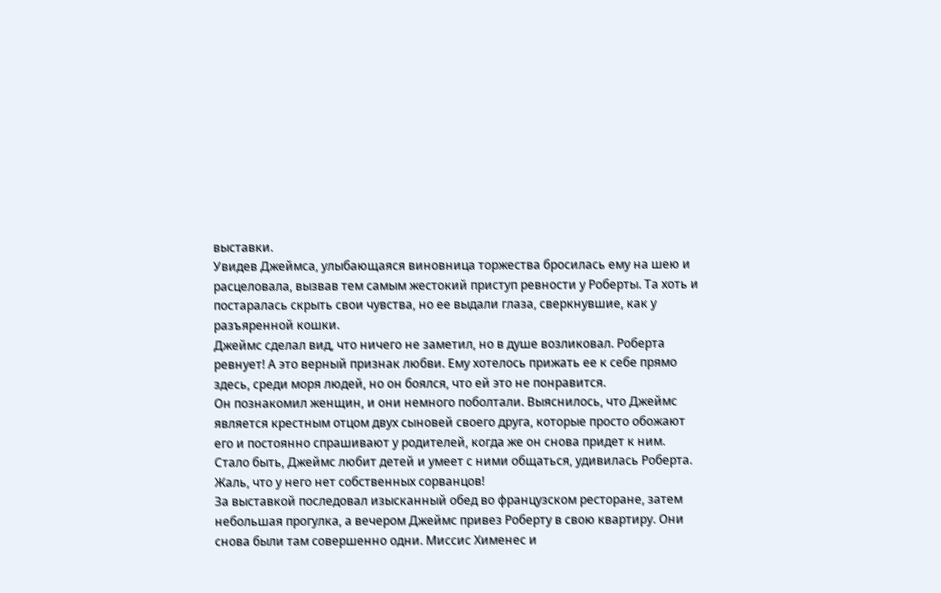выставки.
Увидев Джеймса, улыбающаяся виновница торжества бросилась ему на шею и
расцеловала, вызвав тем самым жестокий приступ ревности у Роберты. Та хоть и
постаралась скрыть свои чувства, но ее выдали глаза, сверкнувшие, как у
разъяренной кошки.
Джеймс сделал вид, что ничего не заметил, но в душе возликовал. Роберта
ревнует! А это верный признак любви. Ему хотелось прижать ее к себе прямо
здесь, среди моря людей, но он боялся, что ей это не понравится.
Он познакомил женщин, и они немного поболтали. Выяснилось, что Джеймс
является крестным отцом двух сыновей своего друга, которые просто обожают
его и постоянно спрашивают у родителей, когда же он снова придет к ним.
Стало быть, Джеймс любит детей и умеет с ними общаться, удивилась Роберта.
Жаль, что у него нет собственных сорванцов!
За выставкой последовал изысканный обед во французском ресторане, затем
небольшая прогулка, а вечером Джеймс привез Роберту в свою квартиру. Они
снова были там совершенно одни. Миссис Хименес и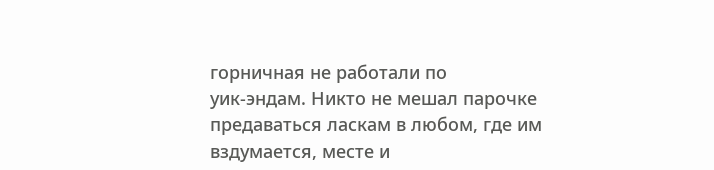горничная не работали по
уик-эндам. Никто не мешал парочке предаваться ласкам в любом, где им
вздумается, месте и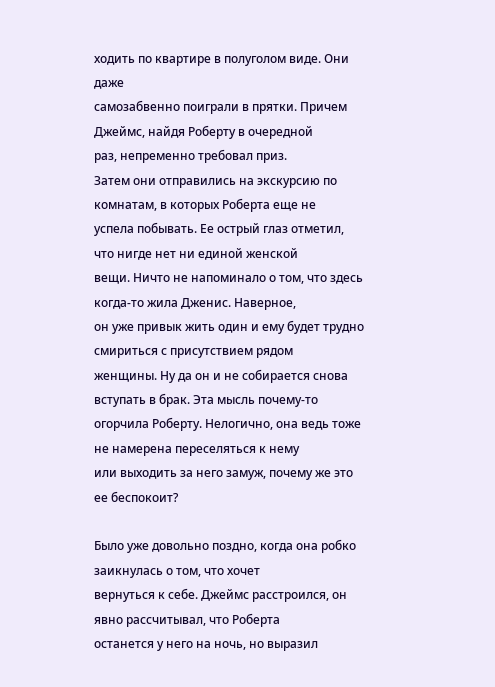ходить по квартире в полуголом виде. Они даже
самозабвенно поиграли в прятки. Причем Джеймс, найдя Роберту в очередной
раз, непременно требовал приз.
Затем они отправились на экскурсию по комнатам, в которых Роберта еще не
успела побывать. Ее острый глаз отметил, что нигде нет ни единой женской
вещи. Ничто не напоминало о том, что здесь когда-то жила Дженис. Наверное,
он уже привык жить один и ему будет трудно смириться с присутствием рядом
женщины. Ну да он и не собирается снова вступать в брак. Эта мысль почему-то
огорчила Роберту. Нелогично, она ведь тоже не намерена переселяться к нему
или выходить за него замуж, почему же это ее беспокоит?

Было уже довольно поздно, когда она робко заикнулась о том, что хочет
вернуться к себе. Джеймс расстроился, он явно рассчитывал, что Роберта
останется у него на ночь, но выразил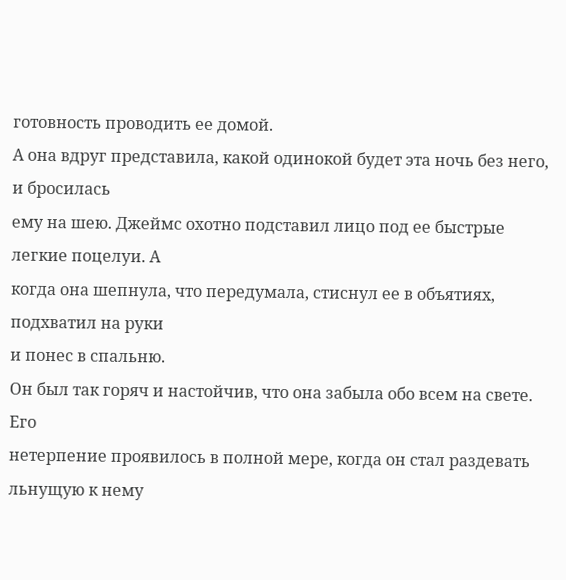готовность проводить ее домой.
А она вдруг представила, какой одинокой будет эта ночь без него, и бросилась
ему на шею. Джеймс охотно подставил лицо под ее быстрые легкие поцелуи. А
когда она шепнула, что передумала, стиснул ее в объятиях, подхватил на руки
и понес в спальню.
Он был так горяч и настойчив, что она забыла обо всем на свете. Его
нетерпение проявилось в полной мере, когда он стал раздевать льнущую к нему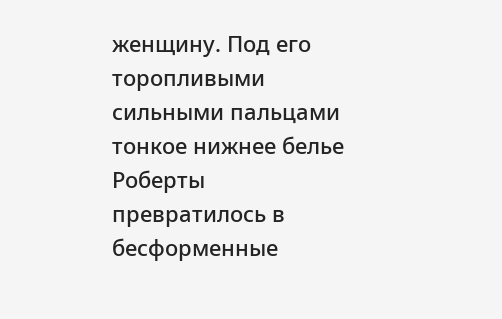женщину. Под его торопливыми сильными пальцами тонкое нижнее белье Роберты
превратилось в бесформенные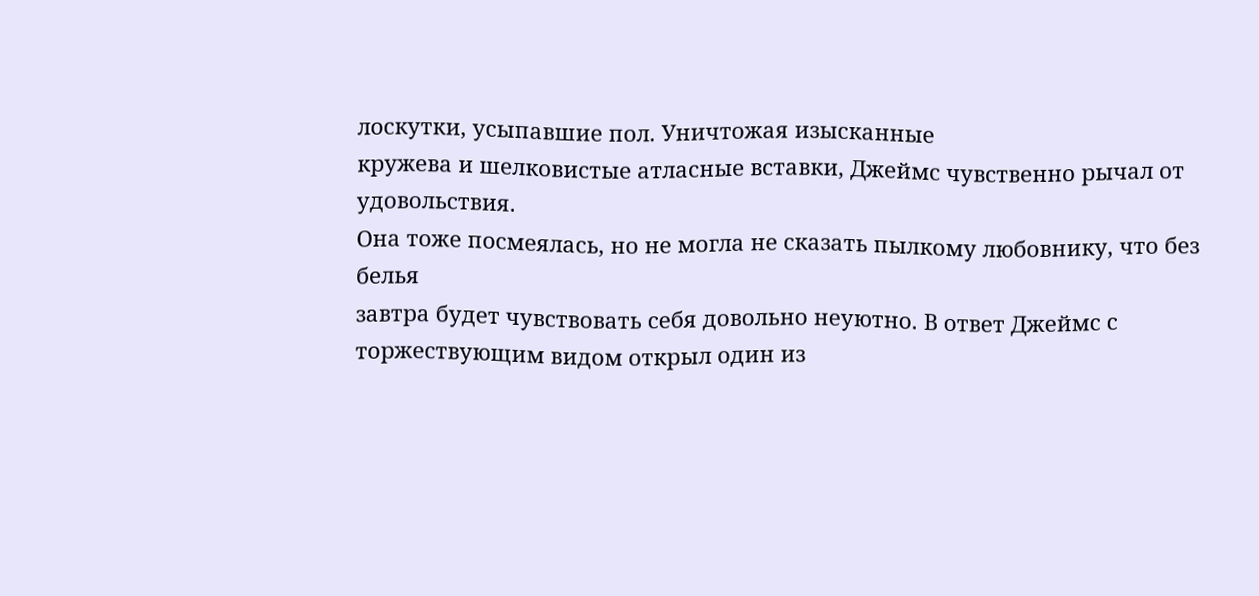лоскутки, усыпавшие пол. Уничтожая изысканные
кружева и шелковистые атласные вставки, Джеймс чувственно рычал от
удовольствия.
Она тоже посмеялась, но не могла не сказать пылкому любовнику, что без белья
завтра будет чувствовать себя довольно неуютно. В ответ Джеймс с
торжествующим видом открыл один из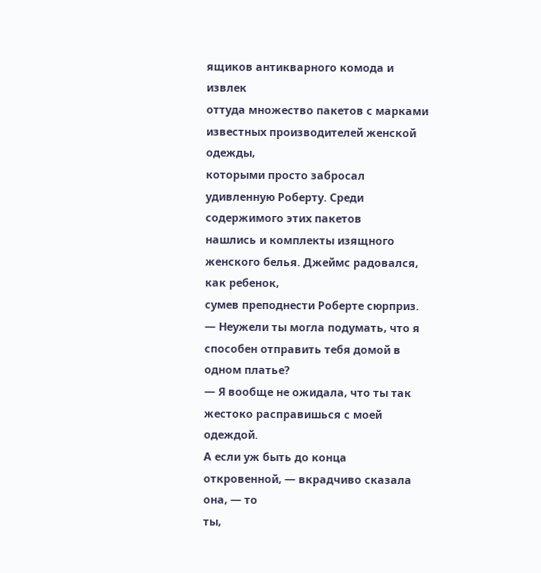ящиков антикварного комода и извлек
оттуда множество пакетов с марками известных производителей женской одежды,
которыми просто забросал удивленную Роберту. Среди содержимого этих пакетов
нашлись и комплекты изящного женского белья. Джеймс радовался, как ребенок,
сумев преподнести Роберте сюрприз.
— Неужели ты могла подумать, что я способен отправить тебя домой в
одном платье?
— Я вообще не ожидала, что ты так жестоко расправишься с моей одеждой.
А если уж быть до конца откровенной, — вкрадчиво сказала она, — то
ты,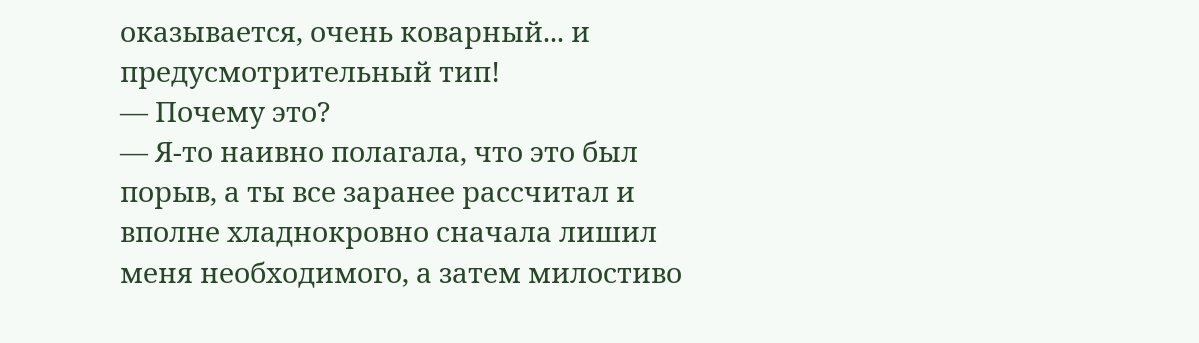оказывается, очень коварный... и предусмотрительный тип!
— Почему это?
— Я-то наивно полагала, что это был порыв, а ты все заранее рассчитал и
вполне хладнокровно сначала лишил меня необходимого, а затем милостиво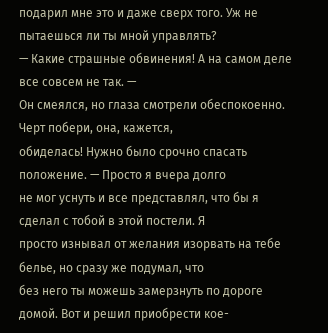подарил мне это и даже сверх того. Уж не пытаешься ли ты мной управлять?
— Какие страшные обвинения! А на самом деле все совсем не так. —
Он смеялся, но глаза смотрели обеспокоенно. Черт побери, она, кажется,
обиделась! Нужно было срочно спасать положение. — Просто я вчера долго
не мог уснуть и все представлял, что бы я сделал с тобой в этой постели. Я
просто изнывал от желания изорвать на тебе белье, но сразу же подумал, что
без него ты можешь замерзнуть по дороге домой. Вот и решил приобрести кое-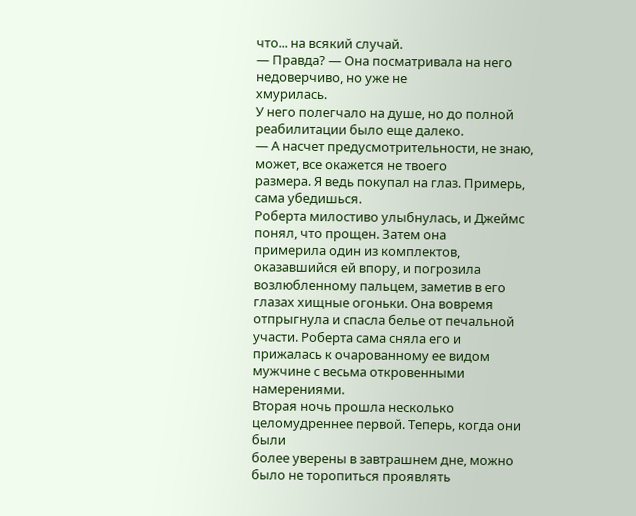что... на всякий случай.
— Правда? — Она посматривала на него недоверчиво, но уже не
хмурилась.
У него полегчало на душе, но до полной реабилитации было еще далеко.
— А насчет предусмотрительности, не знаю, может, все окажется не твоего
размера. Я ведь покупал на глаз. Примерь, сама убедишься.
Роберта милостиво улыбнулась, и Джеймс понял, что прощен. Затем она
примерила один из комплектов, оказавшийся ей впору, и погрозила
возлюбленному пальцем, заметив в его глазах хищные огоньки. Она вовремя
отпрыгнула и спасла белье от печальной участи. Роберта сама сняла его и
прижалась к очарованному ее видом мужчине с весьма откровенными намерениями.
Вторая ночь прошла несколько целомудреннее первой. Теперь, когда они были
более уверены в завтрашнем дне, можно было не торопиться проявлять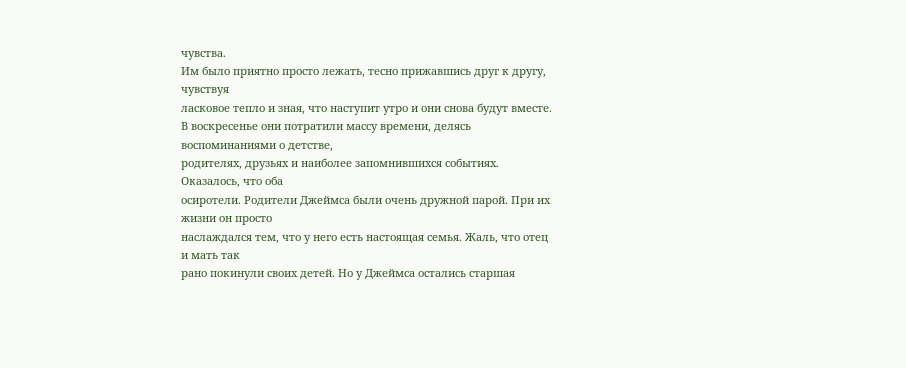чувства.
Им было приятно просто лежать, тесно прижавшись друг к другу, чувствуя
ласковое тепло и зная, что наступит утро и они снова будут вместе.
В воскресенье они потратили массу времени, делясь воспоминаниями о детстве,
родителях, друзьях и наиболее запомнившихся событиях. Оказалось, что оба
осиротели. Родители Джеймса были очень дружной парой. При их жизни он просто
наслаждался тем, что у него есть настоящая семья. Жаль, что отец и мать так
рано покинули своих детей. Но у Джеймса остались старшая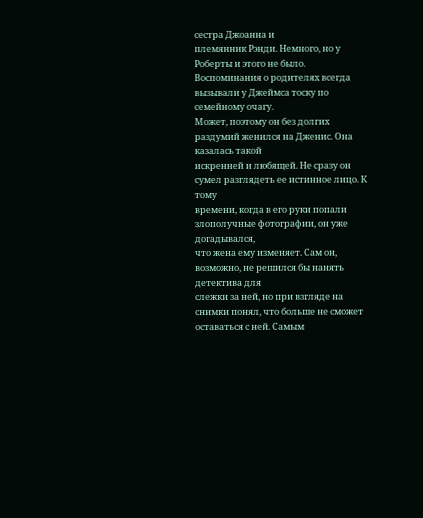сестра Джоанна и
племянник Рэнди. Немного, но у Роберты и этого не было.
Воспоминания о родителях всегда вызывали у Джеймса тоску по семейному очагу.
Может, поэтому он без долгих раздумий женился на Дженис. Она казалась такой
искренней и любящей. Не сразу он сумел разглядеть ее истинное лицо. К тому
времени, когда в его руки попали злополучные фотографии, он уже догадывался,
что жена ему изменяет. Сам он, возможно, не решился бы нанять детектива для
слежки за ней, но при взгляде на снимки понял, что больше не сможет
оставаться с ней. Самым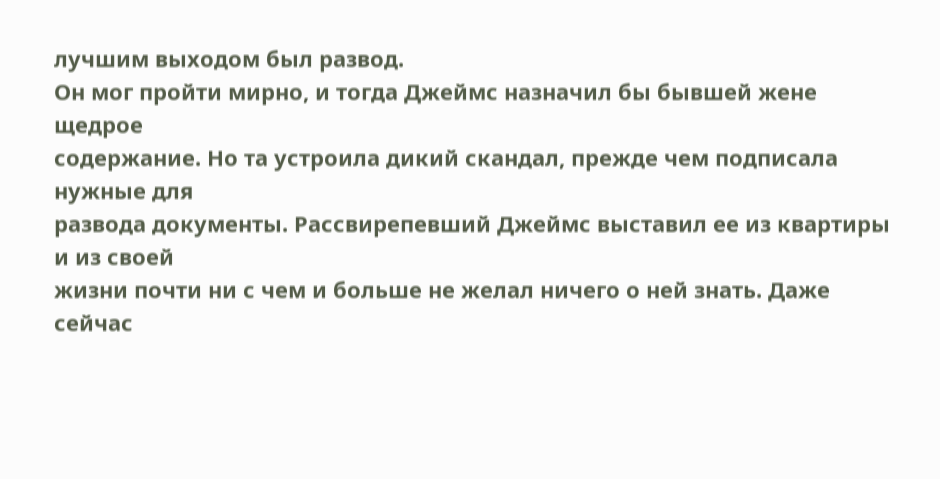лучшим выходом был развод.
Он мог пройти мирно, и тогда Джеймс назначил бы бывшей жене щедрое
содержание. Но та устроила дикий скандал, прежде чем подписала нужные для
развода документы. Рассвирепевший Джеймс выставил ее из квартиры и из своей
жизни почти ни с чем и больше не желал ничего о ней знать. Даже сейчас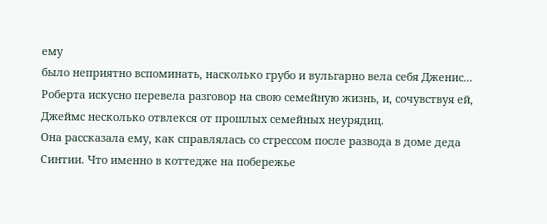ему
было неприятно вспоминать, насколько грубо и вульгарно вела себя Дженис...
Роберта искусно перевела разговор на свою семейную жизнь, и, сочувствуя ей,
Джеймс несколько отвлекся от прошлых семейных неурядиц.
Она рассказала ему, как справлялась со стрессом после развода в доме деда
Синтии. Что именно в коттедже на побережье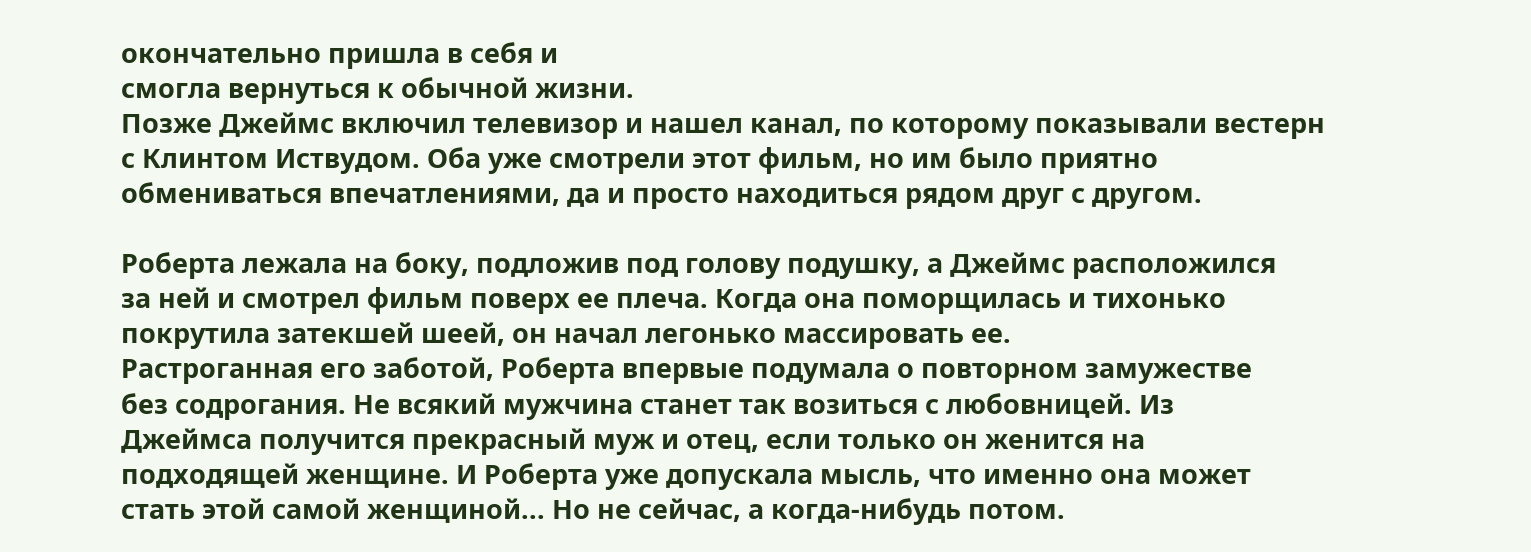окончательно пришла в себя и
смогла вернуться к обычной жизни.
Позже Джеймс включил телевизор и нашел канал, по которому показывали вестерн
с Клинтом Иствудом. Оба уже смотрели этот фильм, но им было приятно
обмениваться впечатлениями, да и просто находиться рядом друг с другом.

Роберта лежала на боку, подложив под голову подушку, а Джеймс расположился
за ней и смотрел фильм поверх ее плеча. Когда она поморщилась и тихонько
покрутила затекшей шеей, он начал легонько массировать ее.
Растроганная его заботой, Роберта впервые подумала о повторном замужестве
без содрогания. Не всякий мужчина станет так возиться с любовницей. Из
Джеймса получится прекрасный муж и отец, если только он женится на
подходящей женщине. И Роберта уже допускала мысль, что именно она может
стать этой самой женщиной... Но не сейчас, а когда-нибудь потом.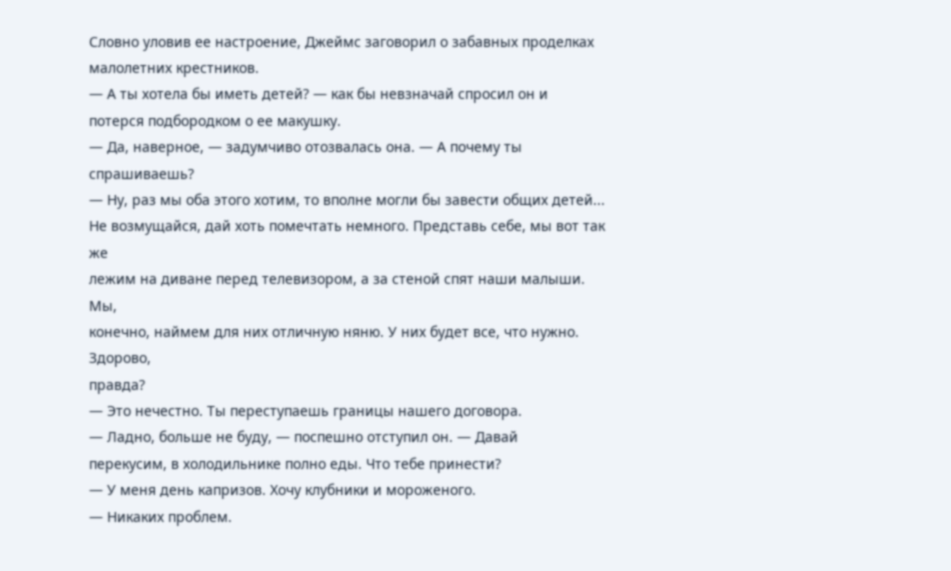Словно уловив ее настроение, Джеймс заговорил о забавных проделках
малолетних крестников.
— А ты хотела бы иметь детей? — как бы невзначай спросил он и
потерся подбородком о ее макушку.
— Да, наверное, — задумчиво отозвалась она. — А почему ты
спрашиваешь?
— Ну, раз мы оба этого хотим, то вполне могли бы завести общих детей...
Не возмущайся, дай хоть помечтать немного. Представь себе, мы вот так же
лежим на диване перед телевизором, а за стеной спят наши малыши. Мы,
конечно, наймем для них отличную няню. У них будет все, что нужно. Здорово,
правда?
— Это нечестно. Ты переступаешь границы нашего договора.
— Ладно, больше не буду, — поспешно отступил он. — Давай
перекусим, в холодильнике полно еды. Что тебе принести?
— У меня день капризов. Хочу клубники и мороженого.
— Никаких проблем.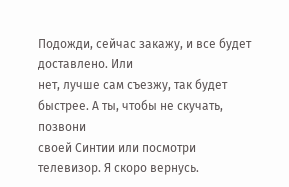Подожди, сейчас закажу, и все будет доставлено. Или
нет, лучше сам съезжу, так будет быстрее. А ты, чтобы не скучать, позвони
своей Синтии или посмотри телевизор. Я скоро вернусь.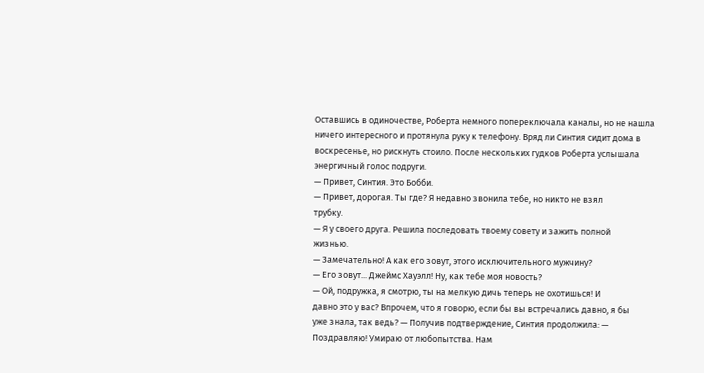Оставшись в одиночестве, Роберта немного попереключала каналы, но не нашла
ничего интересного и протянула руку к телефону. Вряд ли Синтия сидит дома в
воскресенье, но рискнуть стоило. После нескольких гудков Роберта услышала
энергичный голос подруги.
— Привет, Синтия. Это Бобби.
— Привет, дорогая. Ты где? Я недавно звонила тебе, но никто не взял
трубку.
— Я у своего друга. Решила последовать твоему совету и зажить полной
жизнью.
— Замечательно! А как его зовут, этого исключительного мужчину?
— Его зовут... Джеймс Хауэлл! Ну, как тебе моя новость?
— Ой, подружка, я смотрю, ты на мелкую дичь теперь не охотишься! И
давно это у вас? Впрочем, что я говорю, если бы вы встречались давно, я бы
уже знала, так ведь? — Получив подтверждение, Синтия продолжила: —
Поздравляю! Умираю от любопытства. Нам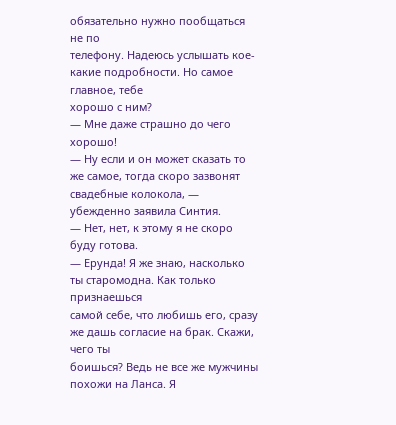обязательно нужно пообщаться не по
телефону. Надеюсь услышать кое-какие подробности. Но самое главное, тебе
хорошо с ним?
— Мне даже страшно до чего хорошо!
— Ну если и он может сказать то же самое, тогда скоро зазвонят
свадебные колокола, — убежденно заявила Синтия.
— Нет, нет, к этому я не скоро буду готова.
— Ерунда! Я же знаю, насколько ты старомодна. Как только признаешься
самой себе, что любишь его, сразу же дашь согласие на брак. Скажи, чего ты
боишься? Ведь не все же мужчины похожи на Ланса. Я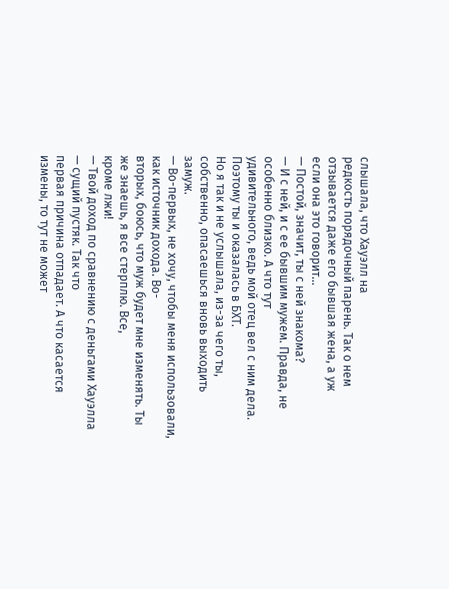слышала, что Хауэлл на
редкость порядочный парень. Так о нем отзывается даже его бывшая жена, а уж
если она это говорит...
— Постой, значит, ты с ней знакома?
— И с ней, и с ее бывшим мужем. Правда, не особенно близко. А что тут
удивительного, ведь мой отец вел с ним дела. Поэтому ты и оказалась в БХТ.
Но я так и не услышала, из-за чего ты, собственно, опасаешься вновь выходить
замуж.
— Во-первых, не хочу, чтобы меня использовали, как источник дохода. Во-
вторых, боюсь, что муж будет мне изменять. Ты же знаешь, я все стерплю. Все,
кроме лжи!
— Твой доход по сравнению с деньгами Хауэлла — сущий пустяк. Так что
первая причина отпадает. А что касается измены, то тут не может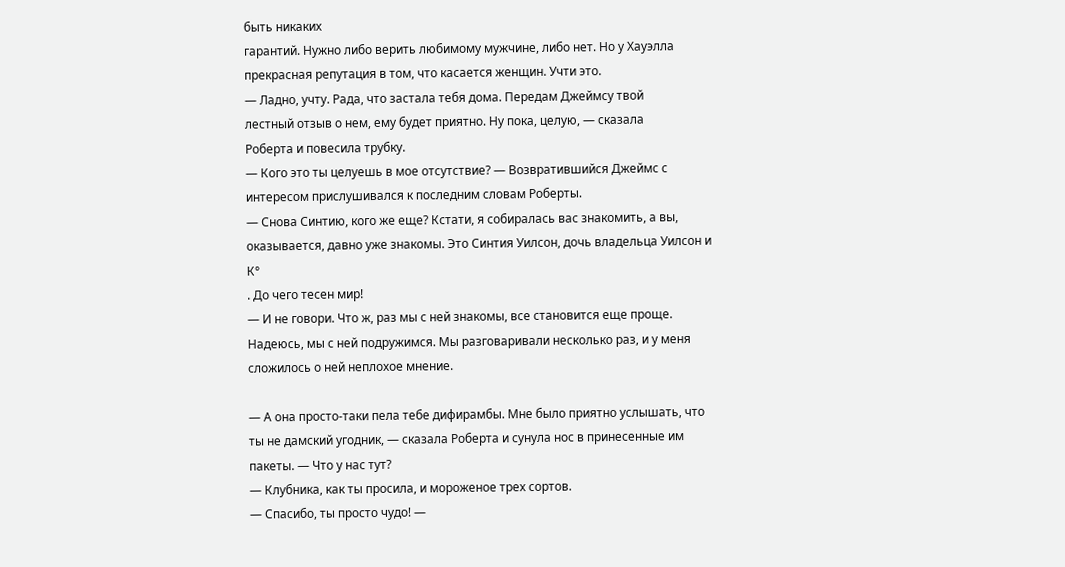быть никаких
гарантий. Нужно либо верить любимому мужчине, либо нет. Но у Хауэлла
прекрасная репутация в том, что касается женщин. Учти это.
— Ладно, учту. Рада, что застала тебя дома. Передам Джеймсу твой
лестный отзыв о нем, ему будет приятно. Ну пока, целую, — сказала
Роберта и повесила трубку.
— Кого это ты целуешь в мое отсутствие? — Возвратившийся Джеймс с
интересом прислушивался к последним словам Роберты.
— Снова Синтию, кого же еще? Кстати, я собиралась вас знакомить, а вы,
оказывается, давно уже знакомы. Это Синтия Уилсон, дочь владельца Уилсон и
К°
. До чего тесен мир!
— И не говори. Что ж, раз мы с ней знакомы, все становится еще проще.
Надеюсь, мы с ней подружимся. Мы разговаривали несколько раз, и у меня
сложилось о ней неплохое мнение.

— А она просто-таки пела тебе дифирамбы. Мне было приятно услышать, что
ты не дамский угодник, — сказала Роберта и сунула нос в принесенные им
пакеты. — Что у нас тут?
— Клубника, как ты просила, и мороженое трех сортов.
— Спасибо, ты просто чудо! —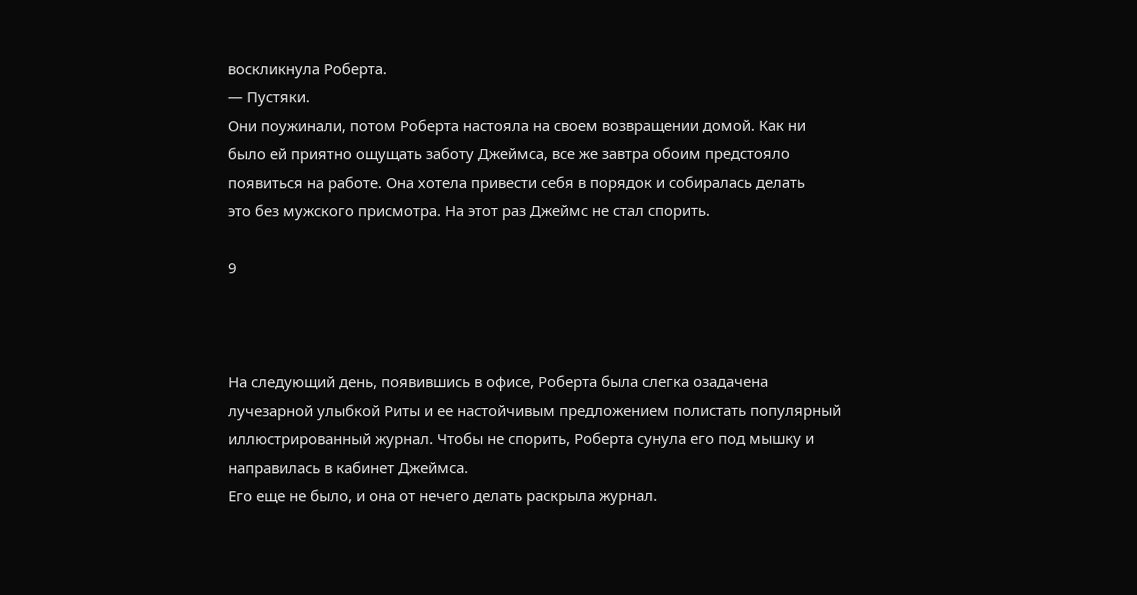воскликнула Роберта.
— Пустяки.
Они поужинали, потом Роберта настояла на своем возвращении домой. Как ни
было ей приятно ощущать заботу Джеймса, все же завтра обоим предстояло
появиться на работе. Она хотела привести себя в порядок и собиралась делать
это без мужского присмотра. На этот раз Джеймс не стал спорить.

9



На следующий день, появившись в офисе, Роберта была слегка озадачена
лучезарной улыбкой Риты и ее настойчивым предложением полистать популярный
иллюстрированный журнал. Чтобы не спорить, Роберта сунула его под мышку и
направилась в кабинет Джеймса.
Его еще не было, и она от нечего делать раскрыла журнал.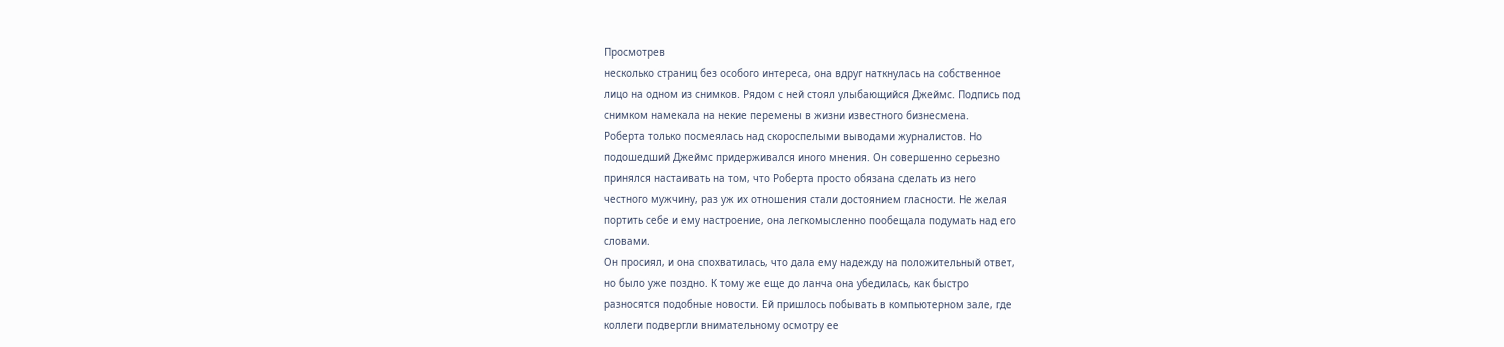Просмотрев
несколько страниц без особого интереса, она вдруг наткнулась на собственное
лицо на одном из снимков. Рядом с ней стоял улыбающийся Джеймс. Подпись под
снимком намекала на некие перемены в жизни известного бизнесмена.
Роберта только посмеялась над скороспелыми выводами журналистов. Но
подошедший Джеймс придерживался иного мнения. Он совершенно серьезно
принялся настаивать на том, что Роберта просто обязана сделать из него
честного мужчину, раз уж их отношения стали достоянием гласности. Не желая
портить себе и ему настроение, она легкомысленно пообещала подумать над его
словами.
Он просиял, и она спохватилась, что дала ему надежду на положительный ответ,
но было уже поздно. К тому же еще до ланча она убедилась, как быстро
разносятся подобные новости. Ей пришлось побывать в компьютерном зале, где
коллеги подвергли внимательному осмотру ее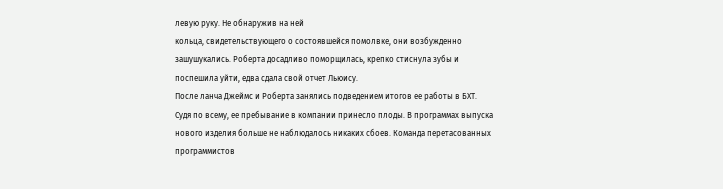левую руку. Не обнаружив на ней
кольца, свидетельствующего о состоявшейся помолвке, они возбужденно
зашушукались. Роберта досадливо поморщилась, крепко стиснула зубы и
поспешила уйти, едва сдала свой отчет Льюису.
После ланча Джеймс и Роберта занялись подведением итогов ее работы в БХТ.
Судя по всему, ее пребывание в компании принесло плоды. В программах выпуска
нового изделия больше не наблюдалось никаких сбоев. Команда перетасованных
программистов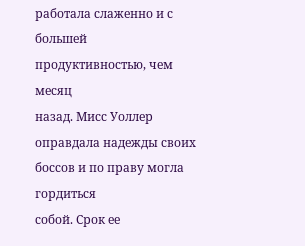работала слаженно и с большей продуктивностью, чем месяц
назад. Мисс Уоллер оправдала надежды своих боссов и по праву могла гордиться
собой. Срок ее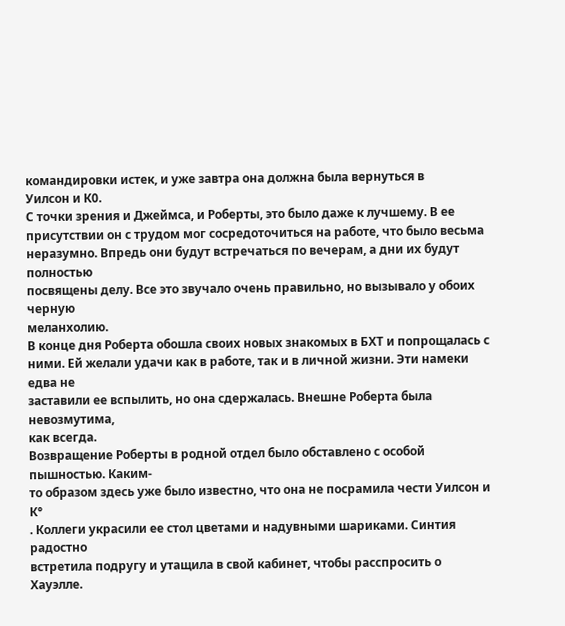командировки истек, и уже завтра она должна была вернуться в
Уилсон и К0.
С точки зрения и Джеймса, и Роберты, это было даже к лучшему. В ее
присутствии он с трудом мог сосредоточиться на работе, что было весьма
неразумно. Впредь они будут встречаться по вечерам, а дни их будут полностью
посвящены делу. Все это звучало очень правильно, но вызывало у обоих черную
меланхолию.
В конце дня Роберта обошла своих новых знакомых в БХТ и попрощалась с
ними. Ей желали удачи как в работе, так и в личной жизни. Эти намеки едва не
заставили ее вспылить, но она сдержалась. Внешне Роберта была невозмутима,
как всегда.
Возвращение Роберты в родной отдел было обставлено с особой пышностью. Каким-
то образом здесь уже было известно, что она не посрамила чести Уилсон и
К°
. Коллеги украсили ее стол цветами и надувными шариками. Синтия радостно
встретила подругу и утащила в свой кабинет, чтобы расспросить о Хауэлле.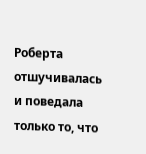Роберта отшучивалась и поведала только то, что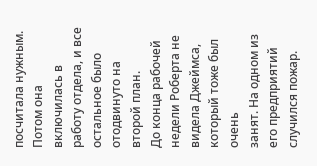посчитала нужным. Потом она
включилась в работу отдела, и все остальное было отодвинуто на второй план.
До конца рабочей недели Роберта не видела Джеймса, который тоже был очень
занят. На одном из его предприятий случился пожар.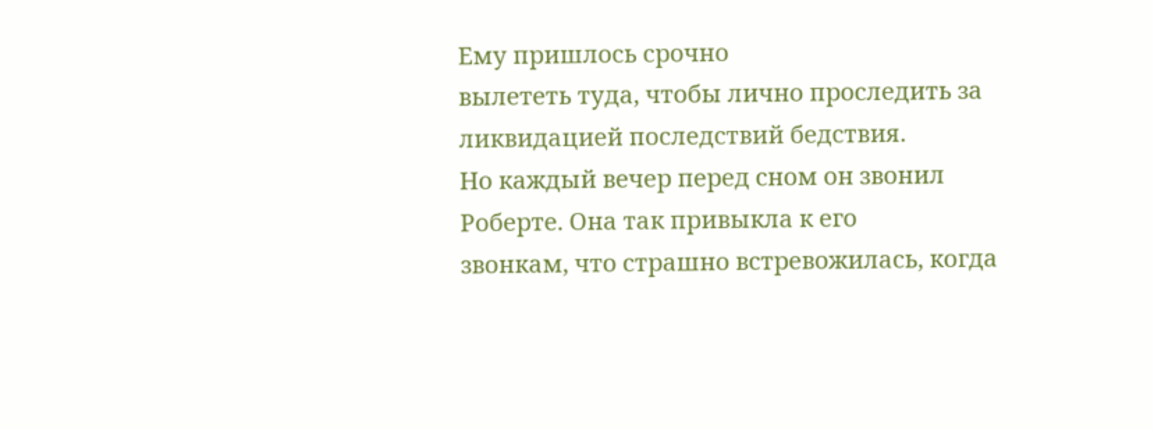Ему пришлось срочно
вылететь туда, чтобы лично проследить за ликвидацией последствий бедствия.
Но каждый вечер перед сном он звонил Роберте. Она так привыкла к его
звонкам, что страшно встревожилась, когда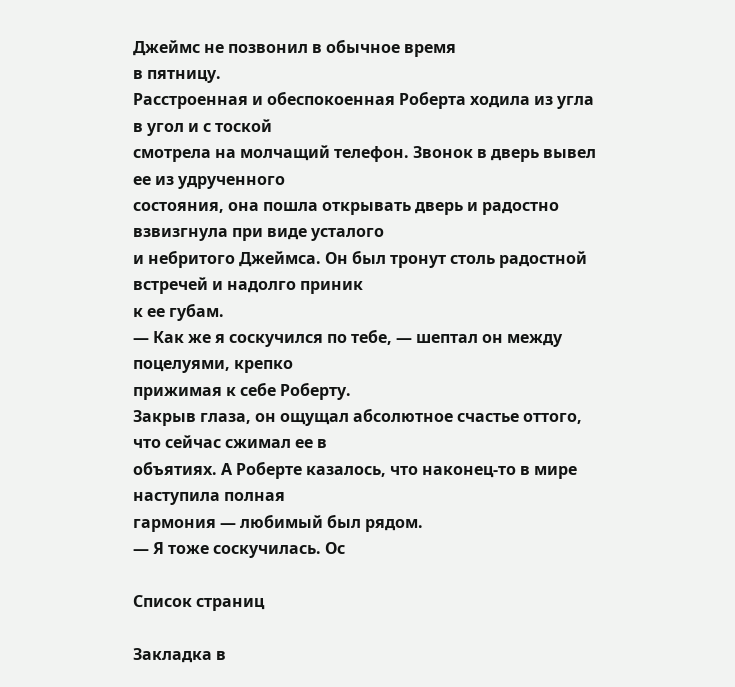Джеймс не позвонил в обычное время
в пятницу.
Расстроенная и обеспокоенная Роберта ходила из угла в угол и с тоской
смотрела на молчащий телефон. Звонок в дверь вывел ее из удрученного
состояния, она пошла открывать дверь и радостно взвизгнула при виде усталого
и небритого Джеймса. Он был тронут столь радостной встречей и надолго приник
к ее губам.
— Как же я соскучился по тебе, — шептал он между поцелуями, крепко
прижимая к себе Роберту.
Закрыв глаза, он ощущал абсолютное счастье оттого, что сейчас сжимал ее в
объятиях. А Роберте казалось, что наконец-то в мире наступила полная
гармония — любимый был рядом.
— Я тоже соскучилась. Ос

Список страниц

Закладка в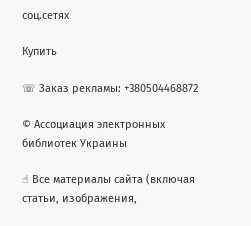соц.сетях

Купить

☏ Заказ рекламы: +380504468872

© Ассоциация электронных библиотек Украины

☝ Все материалы сайта (включая статьи, изображения,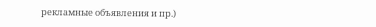рекламные объявления и пр.)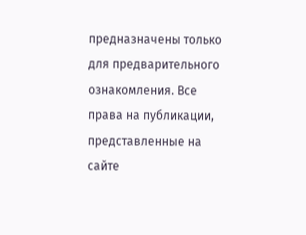предназначены только для предварительного ознакомления. Все права на публикации, представленные на сайте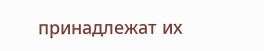принадлежат их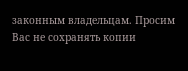законным владельцам. Просим Вас не сохранять копии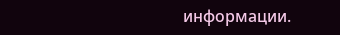информации.